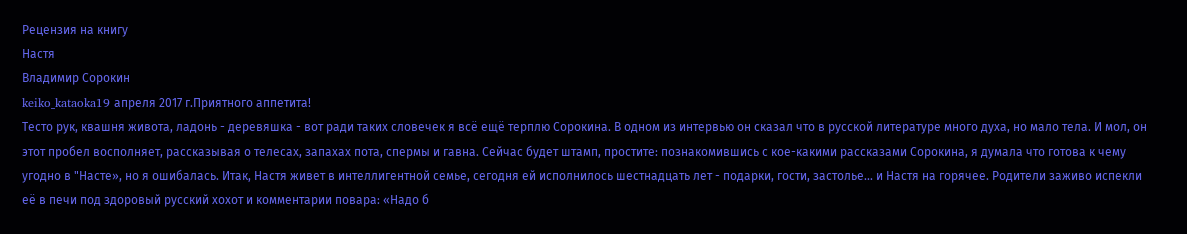Рецензия на книгу
Настя
Владимир Сорокин
keiko_kataoka19 апреля 2017 г.Приятного аппетита!
Тесто рук, квашня живота, ладонь - деревяшка - вот ради таких словечек я всё ещё терплю Сорокина. В одном из интервью он сказал что в русской литературе много духа, но мало тела. И мол, он этот пробел восполняет, рассказывая о телесах, запахах пота, спермы и гавна. Сейчас будет штамп, простите: познакомившись с кое-какими рассказами Сорокина, я думала что готова к чему угодно в "Насте», но я ошибалась. Итак, Настя живет в интеллигентной семье, сегодня ей исполнилось шестнадцать лет - подарки, гости, застолье... и Настя на горячее. Родители заживо испекли её в печи под здоровый русский хохот и комментарии повара: «Надо б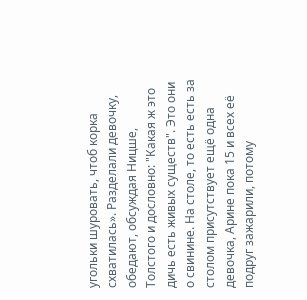угольки шуровать, чтоб корка схватилась». Разделали девочку, обедают, обсуждая Ницше, Толстого и дословно: "Какая ж это дичь есть живых существ". Это они о свинине. На столе, то есть есть за столом присутствует ещё одна девочка, Арине пока 15 и всех её подруг зажарили, потому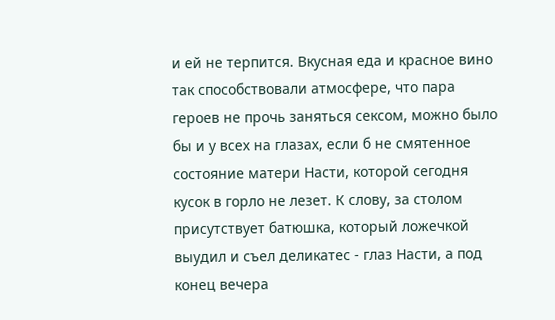и ей не терпится. Вкусная еда и красное вино так способствовали атмосфере, что пара героев не прочь заняться сексом, можно было бы и у всех на глазах, если б не смятенное состояние матери Насти, которой сегодня кусок в горло не лезет. К слову, за столом присутствует батюшка, который ложечкой выудил и съел деликатес - глаз Насти, а под конец вечера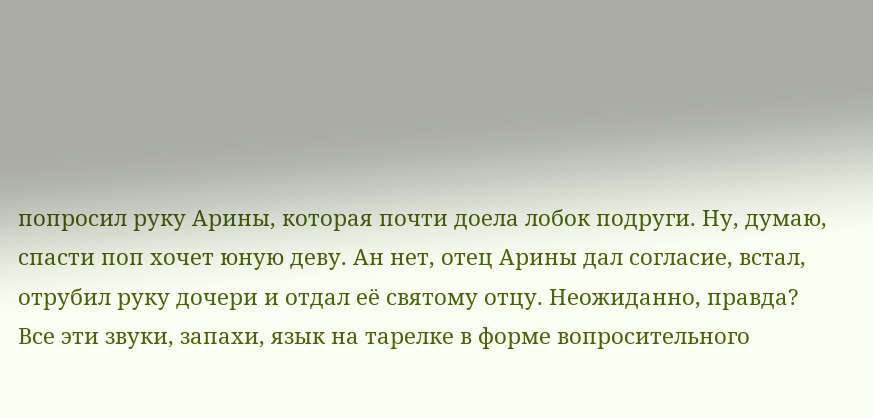попросил руку Арины, которая почти доела лобок подруги. Ну, думаю, спасти поп хочет юную деву. Ан нет, отец Арины дал согласие, встал, отрубил руку дочери и отдал её святому отцу. Неожиданно, правда?
Все эти звуки, запахи, язык на тарелке в форме вопросительного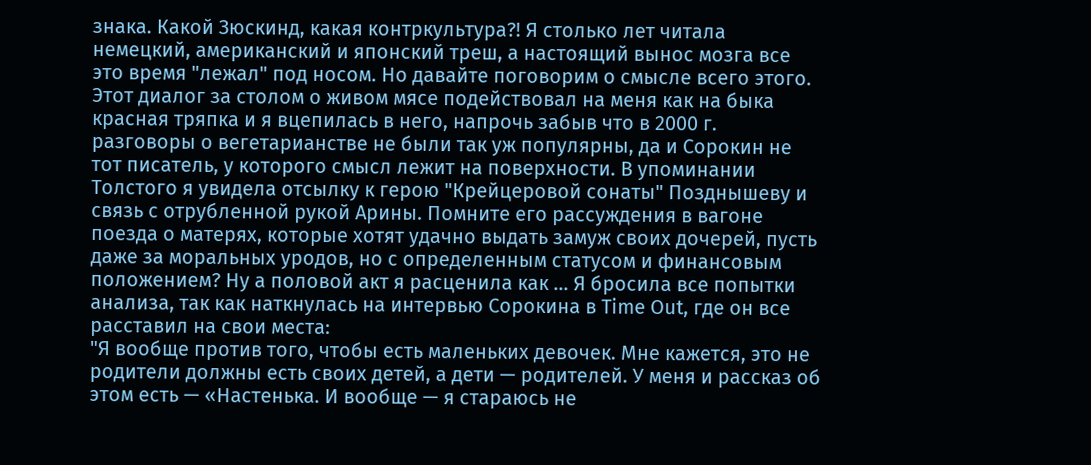знака. Какой Зюскинд, какая контркультура?! Я столько лет читала немецкий, американский и японский треш, а настоящий вынос мозга все это время "лежал" под носом. Но давайте поговорим о смысле всего этого. Этот диалог за столом о живом мясе подействовал на меня как на быка красная тряпка и я вцепилась в него, напрочь забыв что в 2000 г. разговоры о вегетарианстве не были так уж популярны, да и Сорокин не тот писатель, у которого смысл лежит на поверхности. В упоминании Толстого я увидела отсылку к герою "Крейцеровой сонаты" Позднышеву и связь с отрубленной рукой Арины. Помните его рассуждения в вагоне поезда о матерях, которые хотят удачно выдать замуж своих дочерей, пусть даже за моральных уродов, но с определенным статусом и финансовым положением? Ну а половой акт я расценила как ... Я бросила все попытки анализа, так как наткнулась на интервью Сорокина в Time Out, где он все расставил на свои места:
"Я вообще против того, чтобы есть маленьких девочек. Мне кажется, это не родители должны есть своих детей, а дети — родителей. У меня и рассказ об этом есть — «Настенька. И вообще — я стараюсь не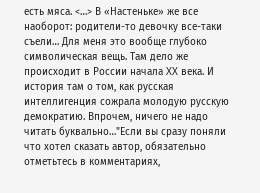есть мяса. <…> В «Настеньке» же все наоборот: родители-то девочку все-таки съели… Для меня это вообще глубоко символическая вещь. Там дело же происходит в России начала XX века. И история там о том, как русская интеллигенция сожрала молодую русскую демократию. Впрочем, ничего не надо читать буквально…"Если вы сразу поняли что хотел сказать автор, обязательно отметьтесь в комментариях,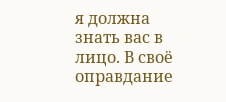я должна знать вас в лицо. В своё оправдание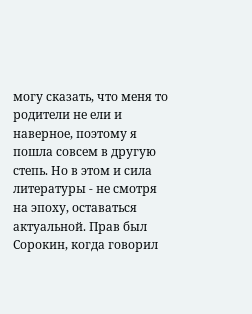могу сказать, что меня то родители не ели и наверное, поэтому я пошла совсем в другую степь. Но в этом и сила литературы - не смотря на эпоху, оставаться актуальной. Прав был Сорокин, когда говорил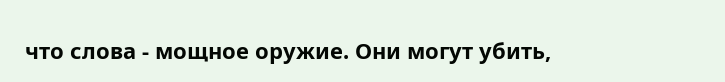что слова - мощное оружие. Они могут убить,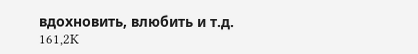вдохновить, влюбить и т.д.
161,2K